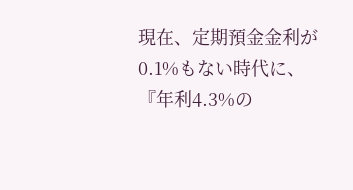現在、定期預金金利が0.1%もない時代に、『年利4.3%の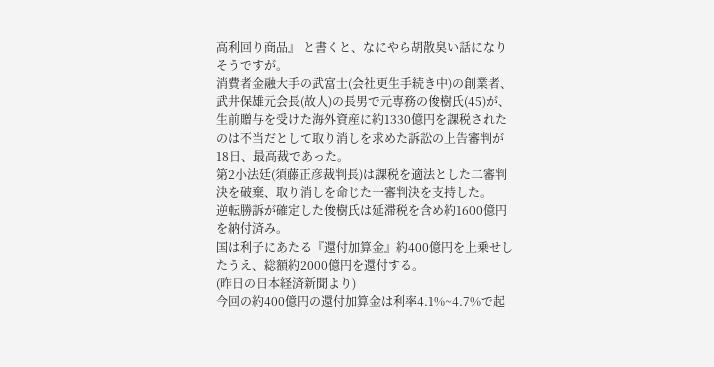高利回り商品』 と書くと、なにやら胡散臭い話になりそうですが。
消費者金融大手の武富士(会社更生手続き中)の創業者、武井保雄元会長(故人)の長男で元専務の俊樹氏(45)が、生前贈与を受けた海外資産に約1330億円を課税されたのは不当だとして取り消しを求めた訴訟の上告審判が18日、最高裁であった。
第2小法廷(須藤正彦裁判長)は課税を適法とした二審判決を破棄、取り消しを命じた一審判決を支持した。
逆転勝訴が確定した俊樹氏は延滞税を含め約1600億円を納付済み。
国は利子にあたる『還付加算金』約400億円を上乗せしたうえ、総額約2000億円を還付する。
(昨日の日本経済新聞より)
今回の約400億円の還付加算金は利率4.1%~4.7%で起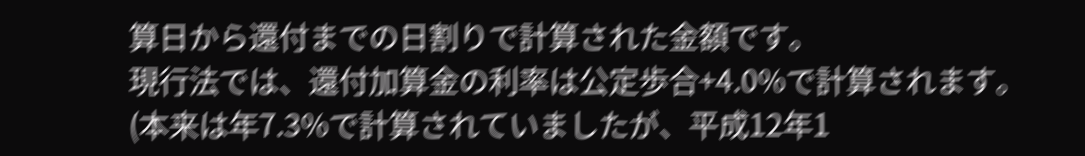算日から還付までの日割りで計算された金額です。
現行法では、還付加算金の利率は公定歩合+4.0%で計算されます。
(本来は年7.3%で計算されていましたが、平成12年1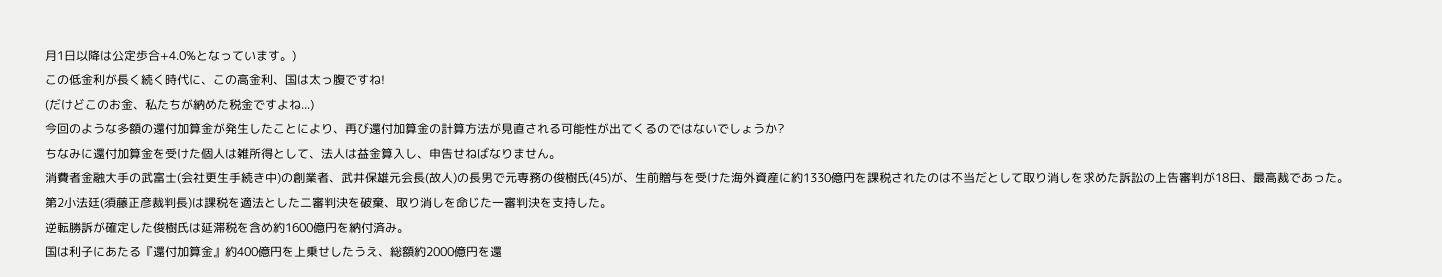月1日以降は公定歩合+4.0%となっています。)
この低金利が長く続く時代に、この高金利、国は太っ腹ですね!
(だけどこのお金、私たちが納めた税金ですよね...)
今回のような多額の還付加算金が発生したことにより、再び還付加算金の計算方法が見直される可能性が出てくるのではないでしょうか?
ちなみに還付加算金を受けた個人は雑所得として、法人は益金算入し、申告せねばなりません。
消費者金融大手の武富士(会社更生手続き中)の創業者、武井保雄元会長(故人)の長男で元専務の俊樹氏(45)が、生前贈与を受けた海外資産に約1330億円を課税されたのは不当だとして取り消しを求めた訴訟の上告審判が18日、最高裁であった。
第2小法廷(須藤正彦裁判長)は課税を適法とした二審判決を破棄、取り消しを命じた一審判決を支持した。
逆転勝訴が確定した俊樹氏は延滞税を含め約1600億円を納付済み。
国は利子にあたる『還付加算金』約400億円を上乗せしたうえ、総額約2000億円を還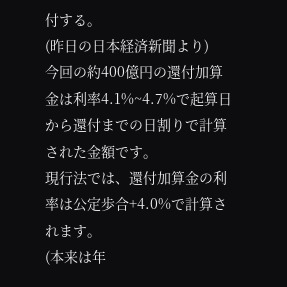付する。
(昨日の日本経済新聞より)
今回の約400億円の還付加算金は利率4.1%~4.7%で起算日から還付までの日割りで計算された金額です。
現行法では、還付加算金の利率は公定歩合+4.0%で計算されます。
(本来は年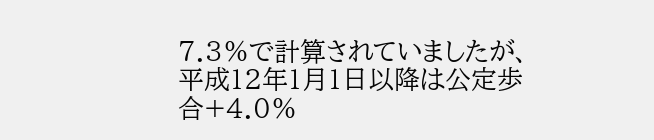7.3%で計算されていましたが、平成12年1月1日以降は公定歩合+4.0%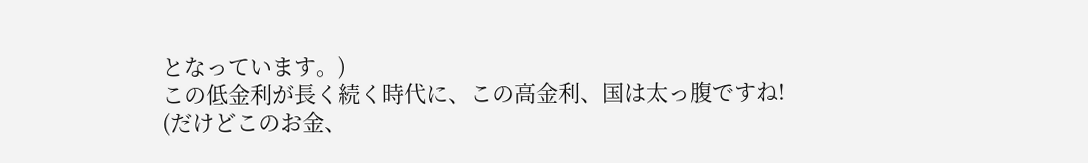となっています。)
この低金利が長く続く時代に、この高金利、国は太っ腹ですね!
(だけどこのお金、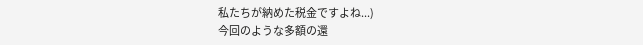私たちが納めた税金ですよね...)
今回のような多額の還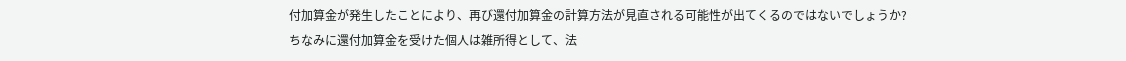付加算金が発生したことにより、再び還付加算金の計算方法が見直される可能性が出てくるのではないでしょうか?
ちなみに還付加算金を受けた個人は雑所得として、法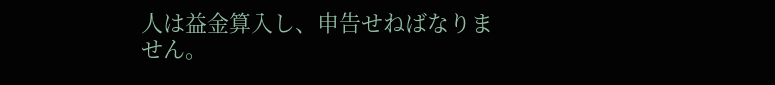人は益金算入し、申告せねばなりません。